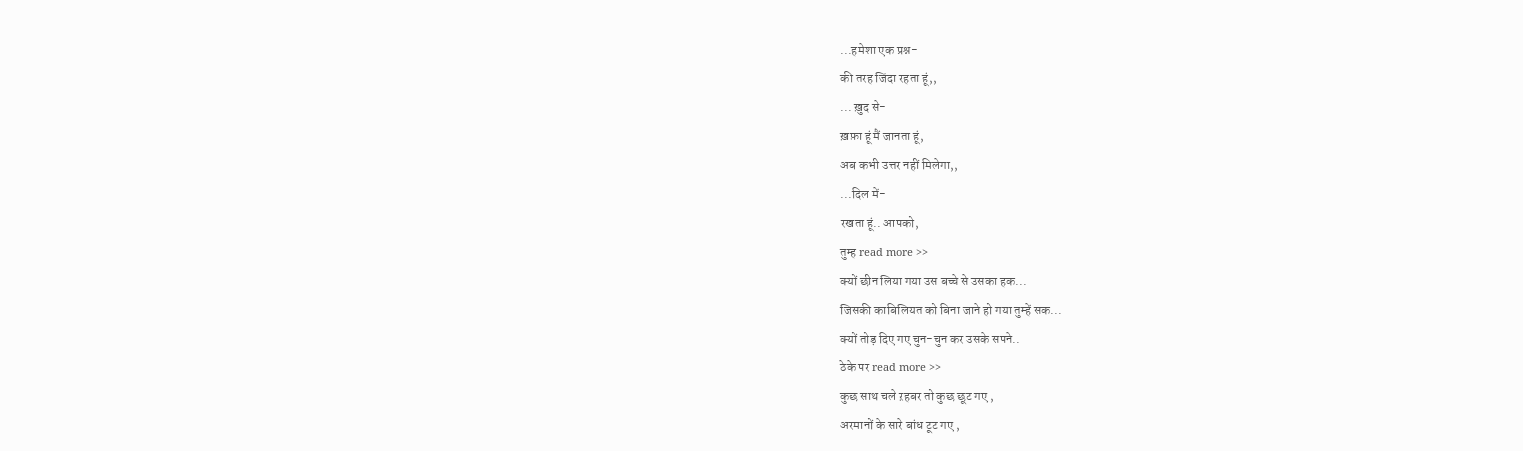...हमेशा एक प्रश्न-
की तरह जिंदा रहता हूं,,
... ख़ुद से-
ख़फ़ा हूं मैं जानता हूं,
अब कभी उत्तर नहीं मिलेगा,,
...दिल में-
रखता हूं.. आपको,
तुम्ह read more >>
क्यों छीन लिया गया उस बच्चे से उसका हक...
जिसकी काबिलियत को बिना जाने हो गया तुम्हें सक...
क्यों तोड़ दिए गए चुन-चुन कर उसके सपने..
ठेके पर read more >>
कुछ साथ चले ऱहबर तो कुछ छूट गए ,
अरमानों के सारे बांध टूट गए ,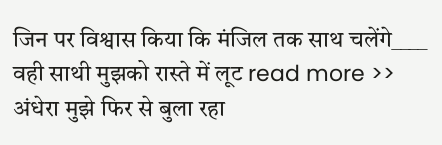जिन पर विश्वास किया कि मंजिल तक साथ चलेंगे____
वही साथी मुझको रास्ते में लूट read more >>
अंधेरा मुझे फिर से बुला रहा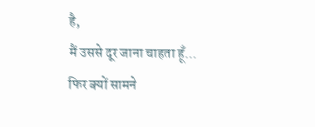है,
मैं उससे दूर जाना चाहता हूँ...
फिर क्यों सामने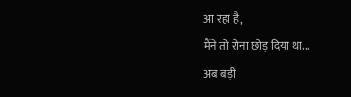आ रहा है,
मैंने तो रोना छोड़ दिया था...
अब बड़ी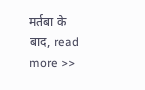मर्तबा के बाद, read more >>